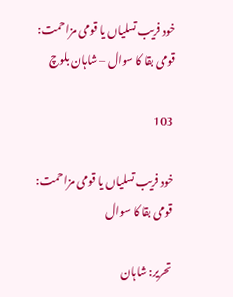خود فریب تسلیاں یا قومی مزاحمت: قومی بقا کا سوال – شاہان بلوچ

103

خود فریب تسلیاں یا قومی مزاحمت: قومی بقا کا سوال

تحریر: شاہان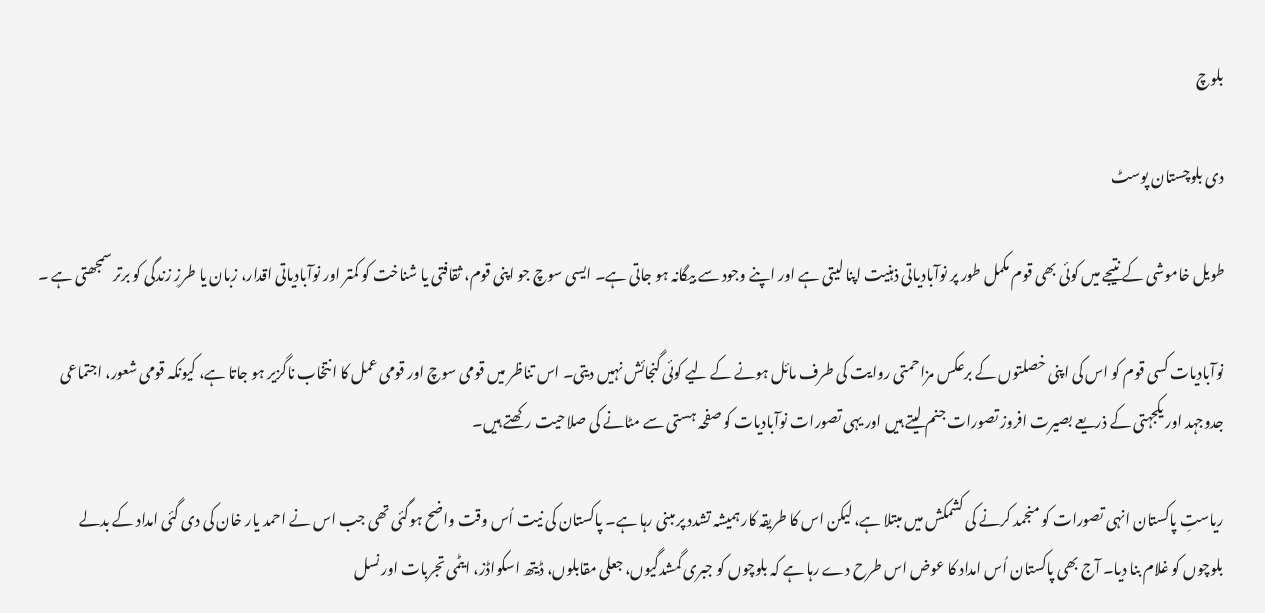بلوچ

دی بلوچستان پوسٹ

طویل خاموشی کے نتیجے میں کوئی بھی قوم مکمل طور پر نوآبادیاتی ذہنیت اپنا لیتی ہے اور اپنے وجود سے بیگانہ ہو جاتی ہے۔ ایسی سوچ جو اپنی قوم، ثقافتی یا شناخت کو کمتر اور نوآبادیاتی اقدار، زبان یا طرزِ زندگی کو برتر سمجھتی ہے ۔

نوآبادیات کسی قوم کو اس کی اپنی خصلتوں کے برعکس مزاحمتی روایت کی طرف مائل ہونے کے لیے کوئی گنجائش نہیں دیتی۔ اس تناظر میں قومی سوچ اور قومی عمل کا انتخاب ناگزیر ہو جاتا ہے، کیونکہ قومی شعور، اجتماعی جدوجہد اور یکجہتی کے ذریعے بصیرت افروز تصورات جنم لیتے ہیں اور یہی تصورات نوآبادیات کو صفحہ ہستی سے مٹانے کی صلاحیت رکھتے ہیں۔

ریاستِ پاکستان انہی تصورات کو منجمد کرنے کی کشمکش میں مبتلا ہے، لیکن اس کا طریقہ کار ہمیشہ تشدد پر مبنی رہا ہے۔ پاکستان کی نیت اُس وقت واضح ہوگئی تھی جب اس نے احمد یار خان کی دی گئی امداد کے بدلے بلوچوں کو غلام بنا دیا۔ آج بھی پاکستان اُس امداد کا عوض اس طرح دے رہا ہے کہ بلوچوں کو جبری گمشدگیوں، جعلی مقابلوں، ڈیتھ اسکواڈز، ایٹمی تجربات اور نسل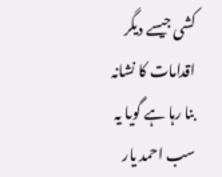کشی جیسے دیگر اقدامات کا نشانہ بنا رہا ہے گویا یہ سب احمد یار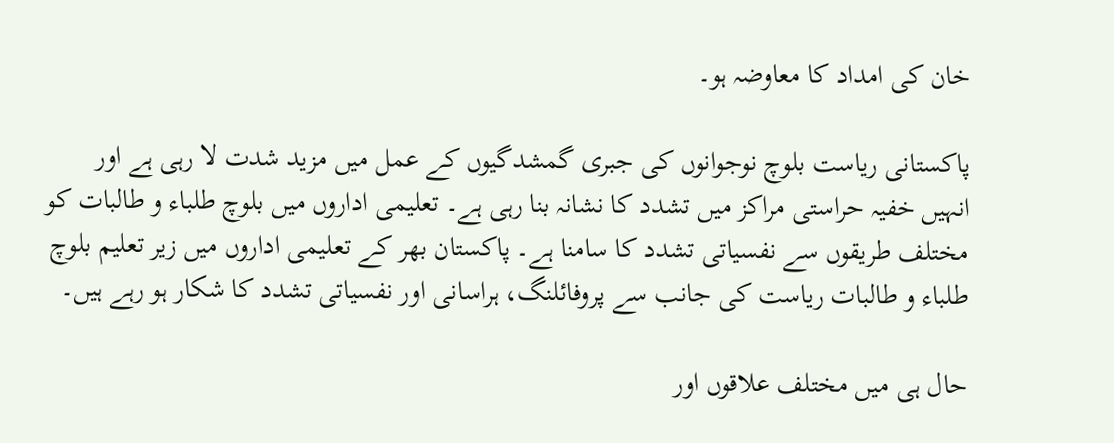خان کی امداد کا معاوضہ ہو۔

پاکستانی ریاست بلوچ نوجوانوں کی جبری گمشدگیوں کے عمل میں مزید شدت لا رہی ہے اور انہیں خفیہ حراستی مراکز میں تشدد کا نشانہ بنا رہی ہے۔ تعلیمی اداروں میں بلوچ طلباء و طالبات کو مختلف طریقوں سے نفسیاتی تشدد کا سامنا ہے۔ پاکستان بھر کے تعلیمی اداروں میں زیر تعلیم بلوچ طلباء و طالبات ریاست کی جانب سے پروفائلنگ، ہراسانی اور نفسیاتی تشدد کا شکار ہو رہے ہیں۔

حال ہی میں مختلف علاقوں اور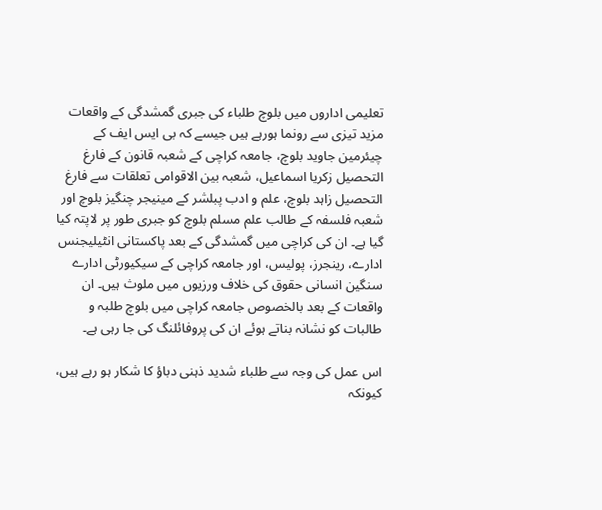تعلیمی اداروں میں بلوچ طلباء کی جبری گمشدگی کے واقعات مزید تیزی سے رونما ہورہے ہیں جیسے کہ بی ایس ایف کے چیئرمین جاوید بلوچ، جامعہ کراچی کے شعبہ قانون کے فارغ التحصیل زکریا اسماعیل، شعبہ بین الاقوامی تعلقات سے فارغ التحصیل زاہد بلوچ، علم و ادب پبلشر کے مینیجر چنگیز بلوچ اور شعبہ فلسفہ کے طالب علم مسلم بلوچ کو جبری طور پر لاپتہ کیا گیا ہے۔ ان کی کراچی میں گمشدگی کے بعد پاکستانی انٹیلیجنس ادارے، رینجرز، پولیس، اور جامعہ کراچی کے سیکیورٹی ادارے سنگین انسانی حقوق کی خلاف ورزیوں میں ملوث ہیں۔ ان واقعات کے بعد بالخصوص جامعہ کراچی میں بلوچ طلبہ و طالبات کو نشانہ بناتے ہوئے ان کی پروفائلنگ کی جا رہی ہے۔

اس عمل کی وجہ سے طلباء شدید ذہنی دباؤ کا شکار ہو رہے ہیں، کیونکہ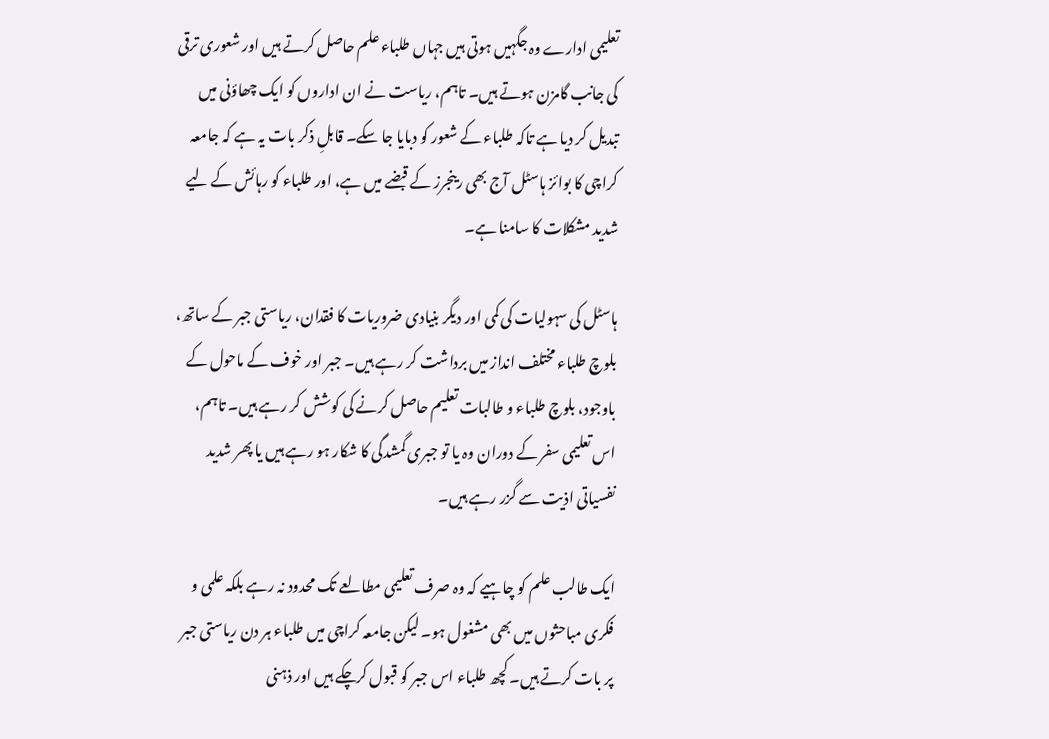تعلیمی ادارے وہ جگہیں ہوتی ہیں جہاں طلباء علم حاصل کرتے ہیں اور شعوری ترقی کی جانب گامزن ہوتے ہیں۔ تاہم، ریاست نے ان اداروں کو ایک چھاؤنی میں تبدیل کر دیا ہے تاکہ طلباء کے شعور کو دبایا جا سکے۔ قابلِ ذکر بات یہ ہے کہ جامعہ کراچی کا بوائز ہاسٹل آج بھی رینجرز کے قبضے میں ہے، اور طلباء کو رہائش کے لیے شدید مشکلات کا سامنا ہے۔

ہاسٹل کی سہولیات کی کمی اور دیگر بنیادی ضروریات کا فقدان، ریاستی جبر کے ساتھ، بلوچ طلباء مختلف انداز میں برداشت کر رہے ہیں۔ جبر اور خوف کے ماحول کے باوجود، بلوچ طلباء و طالبات تعلیم حاصل کرنے کی کوشش کر رہے ہیں۔ تاہم، اس تعلیمی سفر کے دوران وہ یا تو جبری گمشدگی کا شکار ہو رہے ہیں یا پھر شدید نفسیاتی اذیت سے گزر رہے ہیں۔

ایک طالب علم کو چاہیے کہ وہ صرف تعلیمی مطالعے تک محدود نہ رہے بلکہ علمی و فکری مباحثوں میں بھی مشغول ہو۔ لیکن جامعہ کراچی میں طلباء ہر دن ریاستی جبر پر بات کرتے ہیں۔ کچھ طلباء اس جبر کو قبول کرچکے ہیں اور ذہنی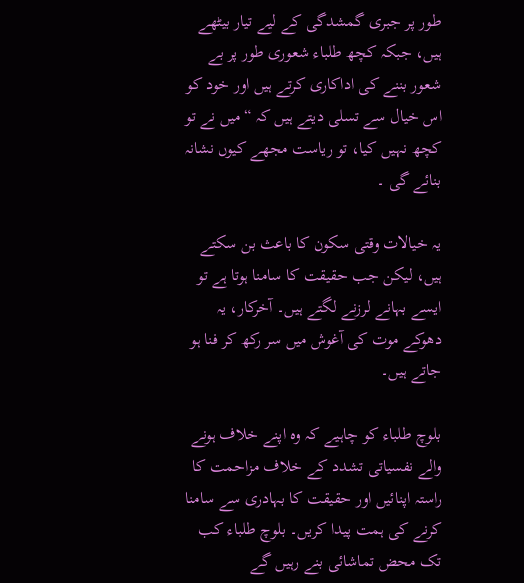طور پر جبری گمشدگی کے لیے تیار بیٹھے ہیں، جبکہ کچھ طلباء شعوری طور پر بے شعور بننے کی اداکاری کرتے ہیں اور خود کو اس خیال سے تسلی دیتے ہیں کہ “میں نے تو کچھ نہیں کیا، تو ریاست مجھے کیوں نشانہ بنائے گی ۔

یہ خیالات وقتی سکون کا باعث بن سکتے ہیں، لیکن جب حقیقت کا سامنا ہوتا ہے تو ایسے بہانے لرزنے لگتے ہیں۔ آخرکار، یہ دھوکے موت کی آغوش میں سر رکھ کر فنا ہو جاتے ہیں۔

بلوچ طلباء کو چاہیے کہ وہ اپنے خلاف ہونے والے نفسیاتی تشدد کے خلاف مزاحمت کا راستہ اپنائیں اور حقیقت کا بہادری سے سامنا کرنے کی ہمت پیدا کریں۔ بلوچ طلباء کب تک محض تماشائی بنے رہیں گے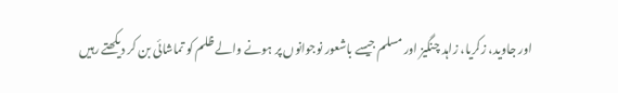اور جاوید، زکریا، زاہد چنگیز اور مسلم جیسے باشعور نوجوانوں پر ہونے والے ظلم کو تماشائی بن کر دیکھتے رہیں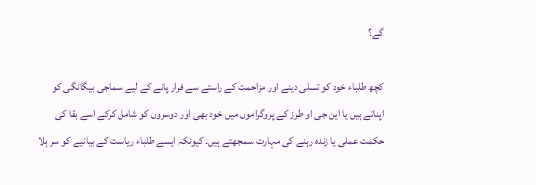گے؟

کچھ طلباء خود کو تسلی دینے اور مزاحمت کے راستے سے فرار پانے کے لیے سماجی بیگانگی کو اپناتے ہیں یا این جی او طرز کے پروگراموں میں خود بھی اور دوسروں کو شامل کرکے اسے بقا کی حکمت عملی یا زندہ رہنے کی مہارت سمجھتے ہیں۔ کیونکہ ایسے طلباء ریاست کے بیانیے کو سر ہلا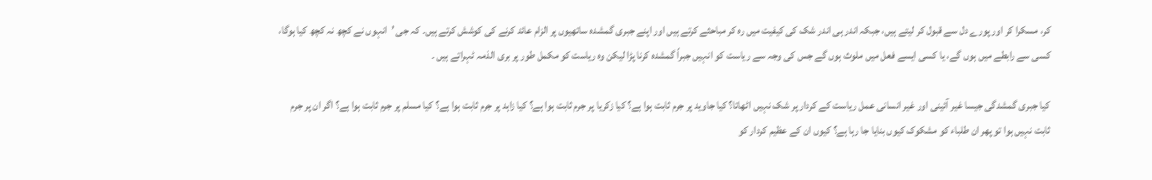کر، مسکرا کر اور پورے دل سے قبول کر لیتے ہیں، جبکہ اندر ہی اندر شک کی کیفیت میں رہ کر مباحثے کرتے ہیں اور اپنے جبری گمشدہ ساتھیوں پر الزام عائد کرنے کی کوشش کرتے ہیں۔ کہ جی ’انہوں نے کچھ نہ کچھ کیا ہوگا، کسی سے رابطے میں ہوں گے، یا کسی ایسے فعل میں ملوث ہوں گے جس کی وجہ سے ریاست کو انہیں جبراً گمشدہ کرنا پڑا لیکن وہ ریاست کو مکمل طور پر بری الذمہ ٹہراتے ہیں ۔

کیا جبری گمشدگی جیسا غیر آئینی اور غیر انسانی عمل ریاست کے کردار پر شک نہیں اٹھاتا؟ کیا جاوید پر جرم ثابت ہوا ہے؟ کیا زکریا پر جرم ثابت ہوا ہے؟ کیا زاہد پر جرم ثابت ہوا ہے؟ کیا مسلم پر جرم ثابت ہوا ہے؟ اگر ان پر جرم ثابت نہیں ہوا تو پھر ان طلباء کو مشکوک کیوں بنایا جا رہا ہے؟ کیوں ان کے عظیم کردار کو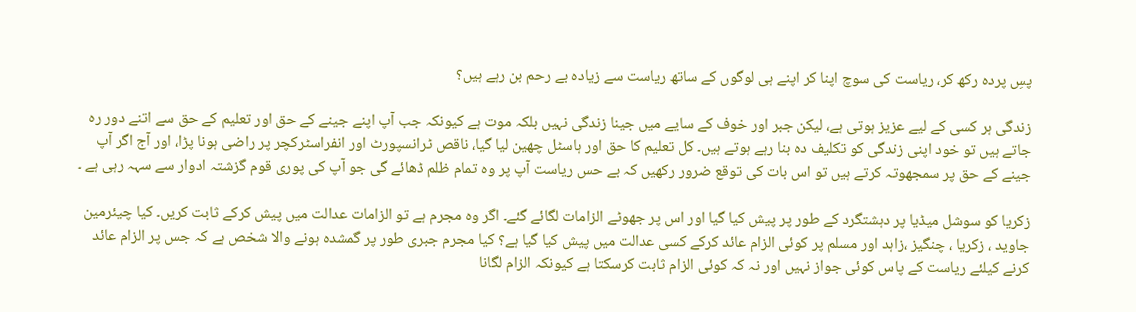پسِ پردہ رکھ کر، ریاست کی سوچ اپنا کر اپنے ہی لوگوں کے ساتھ ریاست سے زیادہ بے رحم بن رہے ہیں؟

زندگی ہر کسی کے لیے عزیز ہوتی ہے، لیکن جبر اور خوف کے سایے میں جینا زندگی نہیں بلکہ موت ہے کیونکہ جب آپ اپنے جینے کے حق اور تعلیم کے حق سے اتنے دور رہ جاتے ہیں تو خود اپنی زندگی کو تکلیف دہ بنا رہے ہوتے ہیں۔ کل تعلیم کا حق اور ہاسٹل چھین لیا گیا، ناقص ٹرانسپورٹ اور انفراسٹرکچر پر راضی ہونا پڑا، اور آج اگر آپ جینے کے حق پر سمجھوتہ کرتے ہیں تو اس بات کی توقع ضرور رکھیں کہ بے حس ریاست آپ پر وہ تمام ظلم ڈھائے گی جو آپ کی پوری قوم گزشتہ ادوار سے سہہ رہی ہے ۔

زکریا کو سوشل میڈیا پر دہشتگرد کے طور پر پیش کیا گیا اور اس پر جھوٹے الزامات لگائے گئے۔ اگر وہ مجرم ہے تو الزامات عدالت میں پیش کرکے ثابت کریں۔ کیا چیئرمین جاوید ، زکریا ، چنگیز ،زاہد اور مسلم پر کوئی الزام عائد کرکے کسی عدالت میں پیش کیا گیا ہے؟ کیا مجرم جبری طور پر گمشدہ ہونے والا شخص ہے کہ جس پر الزام عائد کرنے کیلئے ریاست کے پاس کوئی جواز نہیں اور نہ کہ کوئی الزام ثابت کرسکتا ہے کیونکہ الزام لگانا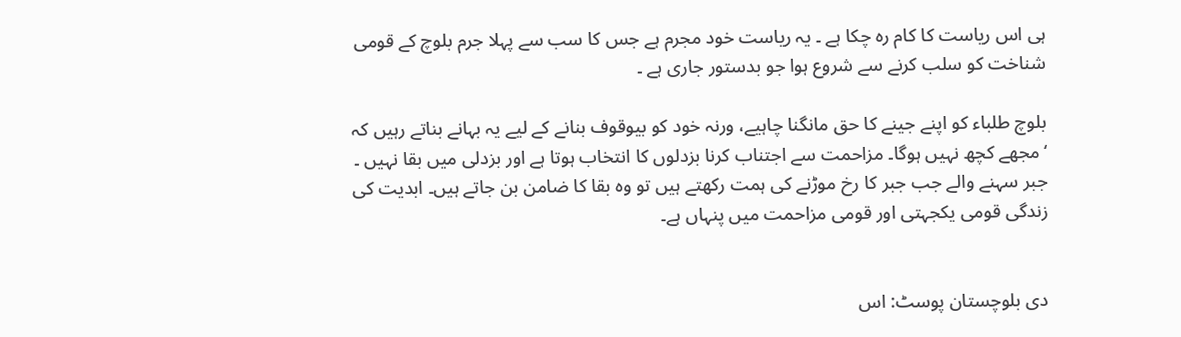ہی اس ریاست کا کام رہ چکا ہے ۔ یہ ریاست خود مجرم ہے جس کا سب سے پہلا جرم بلوچ کے قومی شناخت کو سلب کرنے سے شروع ہوا جو بدستور جاری ہے ۔

بلوچ طلباء کو اپنے جینے کا حق مانگنا چاہیے، ورنہ خود کو بیوقوف بنانے کے لیے یہ بہانے بناتے رہیں کہ ‘مجھے کچھ نہیں ہوگا۔ مزاحمت سے اجتناب کرنا بزدلوں کا انتخاب ہوتا ہے اور بزدلی میں بقا نہیں ۔ جبر سہنے والے جب جبر کا رخ موڑنے کی ہمت رکھتے ہیں تو وہ بقا کا ضامن بن جاتے ہیں۔ ابدیت کی زندگی قومی یکجہتی اور قومی مزاحمت میں پنہاں ہے۔


دی بلوچستان پوسٹ: اس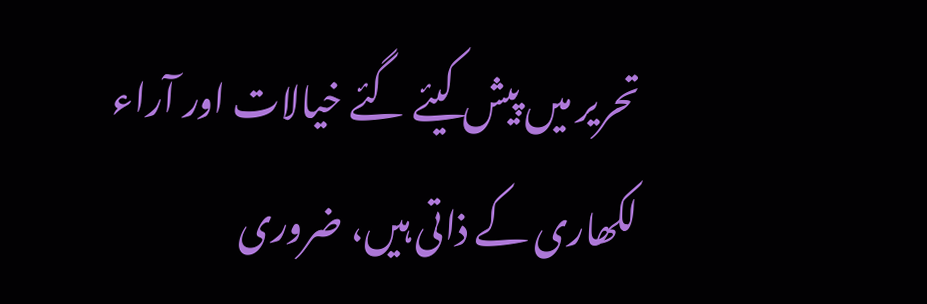تحریر میں پیش کیئے گئے خیالات اور آراء لکھاری کے ذاتی ہیں، ضروری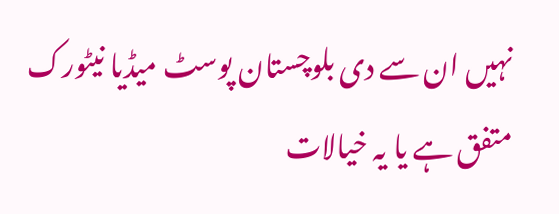نہیں ان سے دی بلوچستان پوسٹ میڈیا نیٹورک متفق ہے یا یہ خیالات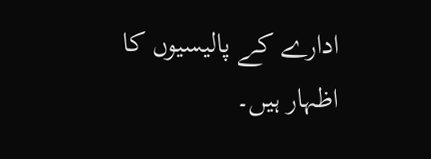ادارے کے پالیسیوں کا اظہار ہیں۔